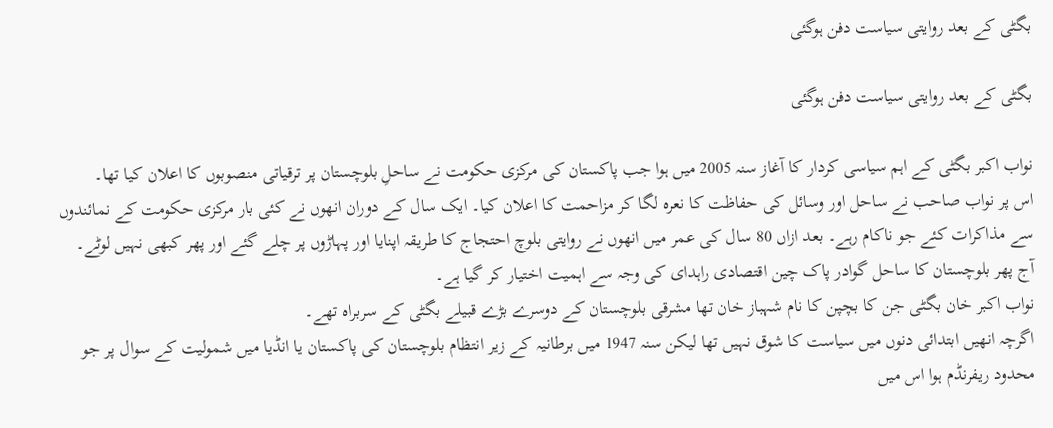بگٹی کے بعد روایتی سیاست دفن ہوگئی

بگٹی کے بعد روایتی سیاست دفن ہوگئی

نواب اکبر بگٹی کے اہم سیاسی کردار کا آغاز سنہ 2005 میں ہوا جب پاکستان کی مرکزی حکومت نے ساحلِ بلوچستان پر ترقیاتی منصوبوں کا اعلان کیا تھا۔
اس پر نواب صاحب نے ساحل اور وسائل کی حفاظت کا نعرہ لگا کر مزاحمت کا اعلان کیا۔ ایک سال کے دوران انھوں نے کئی بار مرکزی حکومت کے نمائندوں سے مذاکرات کئے جو ناکام رہے۔ بعد ازاں 80 سال کی عمر میں انھوں نے روایتی بلوچ احتجاج کا طریقہ اپنایا اور پہاڑوں پر چلے گئے اور پھر کبھی نہیں لوٹے۔
آج پھر بلوچستان کا ساحل گوادر پاک چین اقتصادی راہدای کی وجہ سے اہمیت اختیار کر گیا ہے۔
نواب اکبر خان بگٹی جن کا بچپن کا نام شہباز خان تھا مشرقی بلوچستان کے دوسرے بڑے قبیلے بگٹی کے سربراہ تھے۔
اگرچہ انھیں ابتدائی دنوں میں سیاست کا شوق نہیں تھا لیکن سنہ 1947 میں برطانیہ کے زیر انتظام بلوچستان کی پاکستان یا انڈیا میں شمولیت کے سوال پر جو محدود ریفرنڈم ہوا اس میں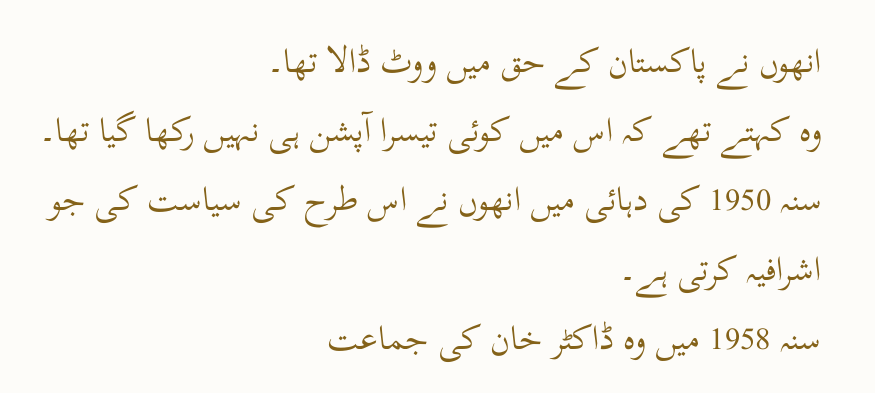انھوں نے پاکستان کے حق میں ووٹ ڈالا تھا۔
وہ کہتے تھے کہ اس میں کوئی تیسرا آپشن ہی نہیں رکھا گیا تھا۔
سنہ 1950 کی دہائی میں انھوں نے اس طرح کی سیاست کی جو اشرافیہ کرتی ہے۔
سنہ 1958 میں وہ ڈاکٹر خان کی جماعت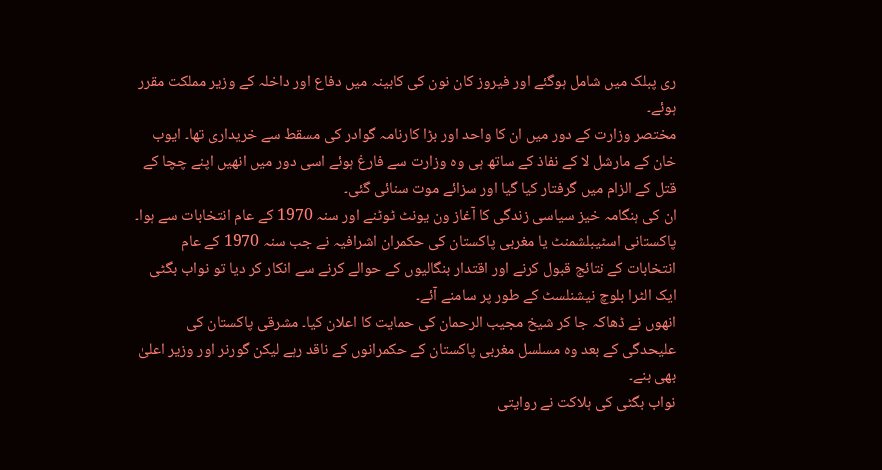ری پبلک میں شامل ہوگئے اور فیروز کان نون کی کابینہ میں دفاع اور داخلہ کے وزیر مملکت مقرر ہوئے۔
مختصر وزارت کے دور میں ان کا واحد اور بڑا کارنامہ گوادر کی مسقط سے خریداری تھا۔ ایوب خان کے مارشل لا کے نفاذ کے ساتھ ہی وہ وزارت سے فارغ ہوئے اسی دور میں انھیں اپنے چچا کے قتل کے الزام میں گرفتار کیا گیا اور سزائے موت سنائی گئی۔
ان کی ہنگامہ خیز سیاسی زندگی کا آغاز ون یونٹ ٹوٹنے اور سنہ 1970 کے عام انتخابات سے ہوا۔ پاکستانی اسٹیبلشمنٹ یا مغربی پاکستان کی حکمران اشرافیہ نے جب سنہ 1970 کے عام انتخابات کے نتائج قبول کرنے اور اقتدار بنگالیوں کے حوالے کرنے سے انکار کر دیا تو نواب بگٹی ایک الٹرا بلوچ نیشنلسٹ کے طور پر سامنے آئے۔
انھوں نے ڈھاکہ جا کر شیخ مجیب الرحمان کی حمایت کا اعلان کیا۔ مشرقی پاکستان کی علیحدگی کے بعد وہ مسلسل مغربی پاکستان کے حکمرانوں کے ناقد رہے لیکن گورنر اور وزیر اعلیٰ بھی بنے۔
نواب بگٹی کی ہلاکت نے روایتی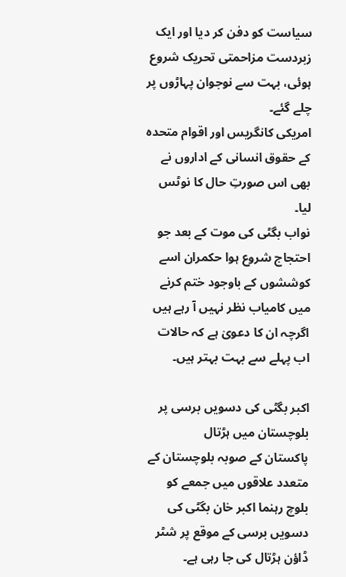سیاست کو دفن کر دیا اور ایک زبردست مزاحمتی تحریک شروع ہوئی، بہت سے نوجوان پہاڑوں پر چلے گئے۔
امریکی کانگریس اور اقوام متحدہ کے حقوق انسانی کے اداروں نے بھی اس صورتِ حال کا نوٹس لیا۔
نواب بگٹی کی موت کے بعد جو احتجاج شروع ہوا حکمران اسے کوششوں کے باوجود ختم کرنے میں کامیاب نظر نہیں آ رہے ہیں اگرچہ ان کا دعویٰ ہے کہ حالات اب پہلے سے بہت بہتر ہیں۔

اکبر بگٹی کی دسویں برسی پر بلوچستان میں ہڑتال
پاکستان کے صوبہ بلوچستان کے متعدد علاقوں میں جمعے کو بلوچ رہنما اکبر خان بگٹی کی دسویں برسی کے موقع پر شٹر ڈاؤن ہڑتال کی جا رہی ہے۔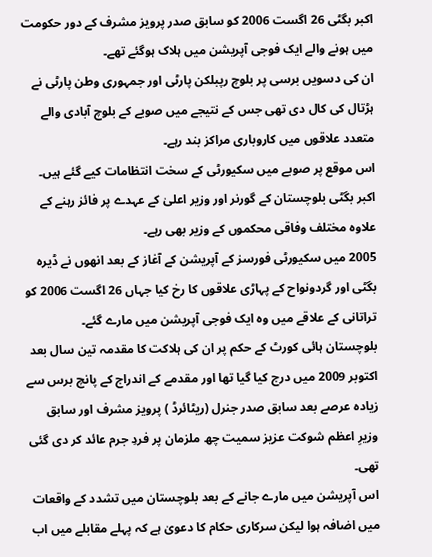اکبر بگٹی 26 اگست 2006 کو سابق صدر پرویز مشرف کے دور حکومت میں ہونے والے ایک فوجی آپریشن میں ہلاک ہوگئے تھے۔
ان کی دسویں برسی پر بلوچ رپبلکن پارٹی اور جمہوری وطن پارٹی نے ہڑتال کی کال دی تھی جس کے نتیجے میں صوبے کے بلوچ آبادی والے متعدد علاقوں میں کاروباری مراکز بند رہے۔
اس موقع پر صوبے میں سکیورٹی کے سخت انتظامات کیے گئے ہیں۔
اکبر بگٹی بلوچستان کے گورنر اور وزیر اعلیٰ کے عہدے پر فائز رہنے کے علاوہ مختلف وفاقی محکموں کے وزیر بھی رہے۔
2005 میں سکیورٹی فورسز کے آپریشن کے آغاز کے بعد انھوں نے ڈیرہ بگٹی اور گردونواح کے پہاڑی علاقوں کا رخ کیا جہاں 26 اگست 2006 کو تراتانی کے علاقے میں وہ ایک فوجی آپریشن میں مارے گئے۔
بلوچستان ہائی کورٹ کے حکم پر ان کی ہلاکت کا مقدمہ تین سال بعد اکتوبر 2009 میں درج کیا گیا تھا اور مقدمے کے اندراج کے پانچ برس سے زیادہ عرصے بعد سابق صدر جنرل (ریٹائرڈ ) پرویز مشرف اور سابق وزیرِ اعظم شوکت عزیز سمیت چھ ملزمان پر فردِ جرم عائد کر دی گئی تھی۔
اس آپریشن میں مارے جانے کے بعد بلوچستان میں تشدد کے واقعات میں اضافہ ہوا لیکن سرکاری حکام کا دعویٰ ہے کہ پہلے مقابلے میں اب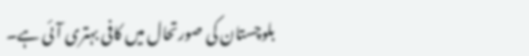بلوچستان کی صورتحال میں کافی بہتری آئی ہے۔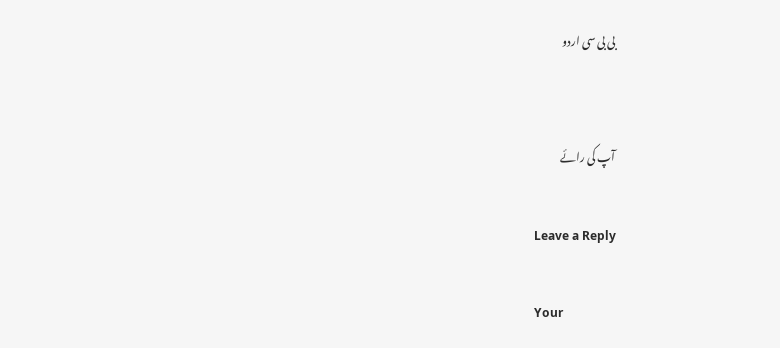بی بی سی اردو


آپ کی رائے

Leave a Reply

Your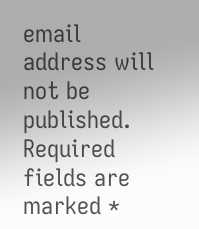email address will not be published. Required fields are marked *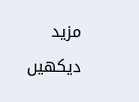مزید دیکهیں